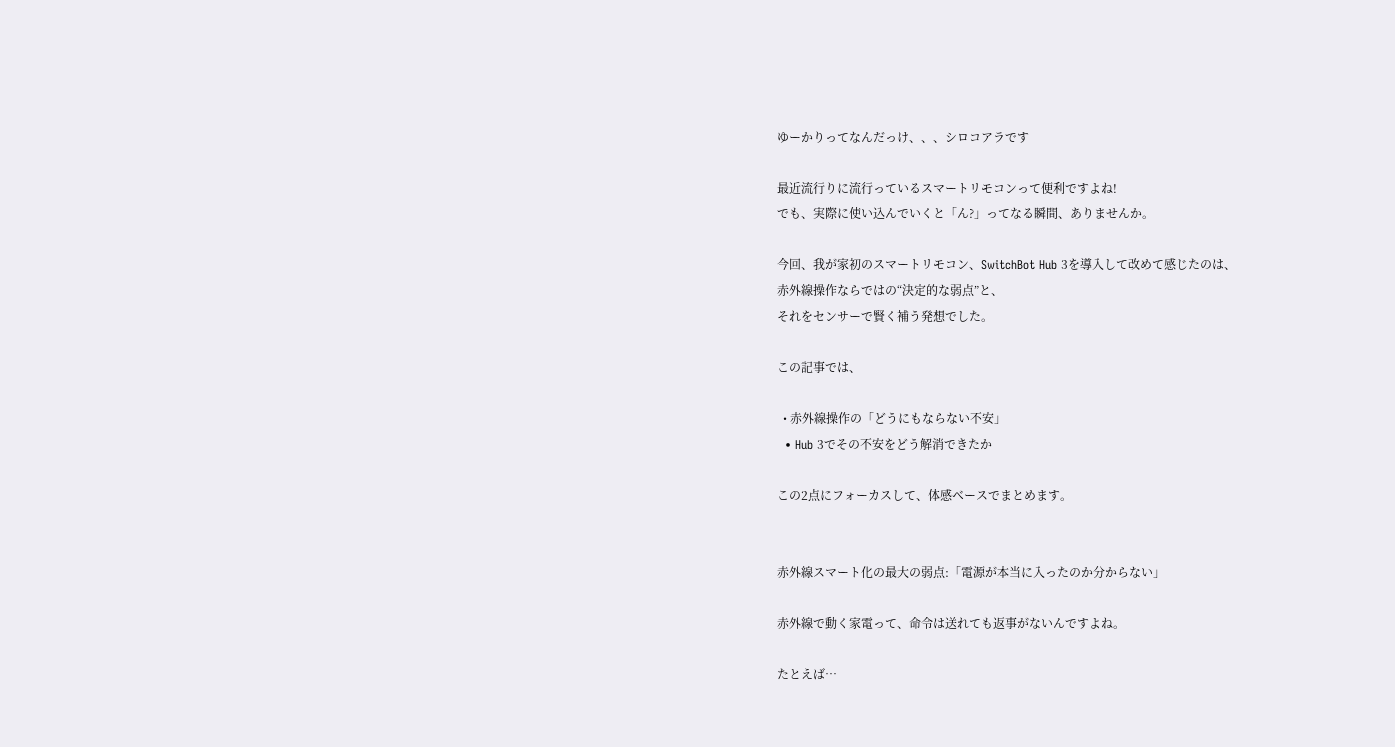ゆーかりってなんだっけ、、、シロコアラです

最近流行りに流行っているスマートリモコンって便利ですよね!
でも、実際に使い込んでいくと「ん?」ってなる瞬間、ありませんか。

今回、我が家初のスマートリモコン、SwitchBot Hub 3を導入して改めて感じたのは、
赤外線操作ならではの“決定的な弱点”と、
それをセンサーで賢く補う発想でした。

この記事では、

  • 赤外線操作の「どうにもならない不安」
  • Hub 3でその不安をどう解消できたか

この2点にフォーカスして、体感ベースでまとめます。


赤外線スマート化の最大の弱点:「電源が本当に入ったのか分からない」

赤外線で動く家電って、命令は送れても返事がないんですよね。

たとえば…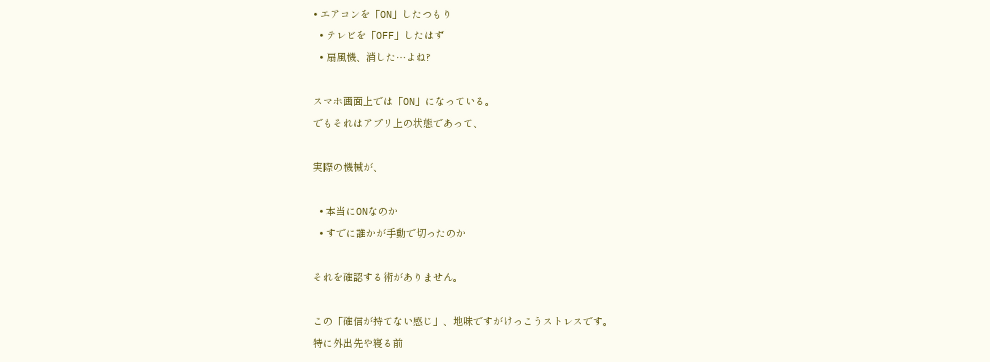• エアコンを「ON」したつもり
  • テレビを「OFF」したはず
  • 扇風機、消した…よね?

スマホ画面上では「ON」になっている。
でもそれはアプリ上の状態であって、

実際の機械が、

  • 本当にONなのか
  • すでに誰かが手動で切ったのか

それを確認する術がありません。

この「確信が持てない感じ」、地味ですがけっこうストレスです。
特に外出先や寝る前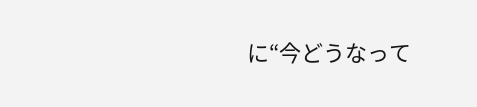に“今どうなって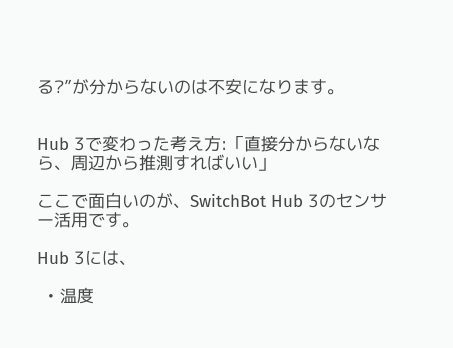る?”が分からないのは不安になります。


Hub 3で変わった考え方:「直接分からないなら、周辺から推測すればいい」

ここで面白いのが、SwitchBot Hub 3のセンサー活用です。

Hub 3には、

  • 温度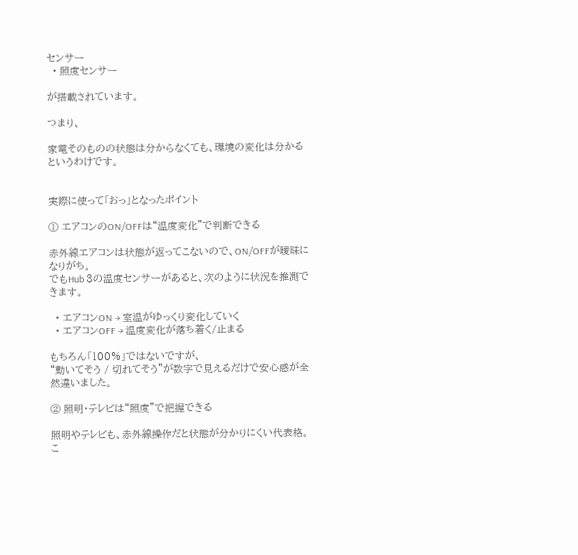センサー
  • 照度センサー

が搭載されています。

つまり、

家電そのものの状態は分からなくても、環境の変化は分かる
というわけです。


実際に使って「おっ」となったポイント

① エアコンのON/OFFは“温度変化”で判断できる

赤外線エアコンは状態が返ってこないので、ON/OFFが曖昧になりがち。
でもHub 3の温度センサーがあると、次のように状況を推測できます。

  • エアコンON → 室温がゆっくり変化していく
  • エアコンOFF → 温度変化が落ち着く/止まる

もちろん「100%」ではないですが、
“動いてそう / 切れてそう”が数字で見えるだけで安心感が全然違いました。

② 照明・テレビは“照度”で把握できる

照明やテレビも、赤外線操作だと状態が分かりにくい代表格。
こ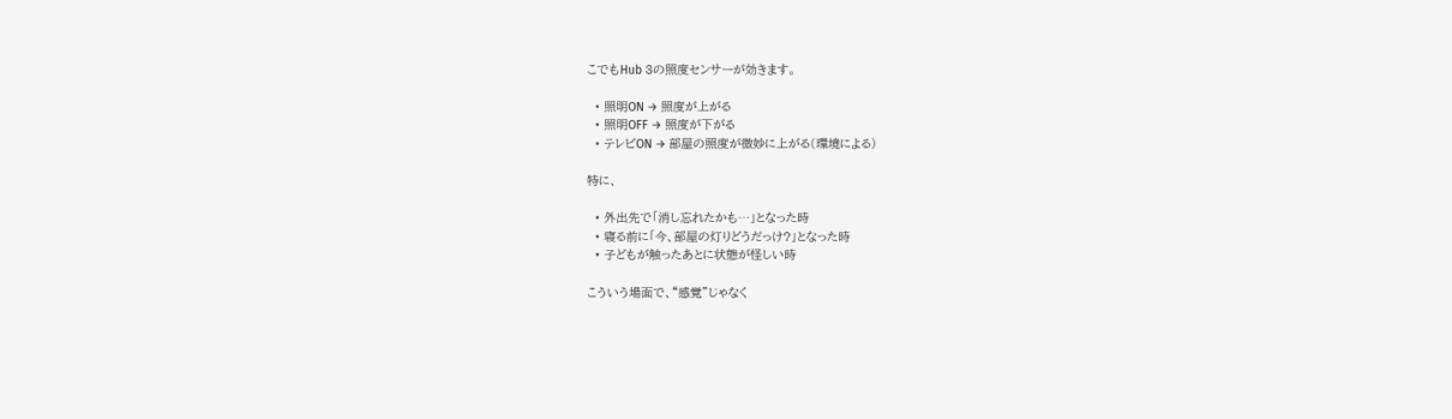こでもHub 3の照度センサーが効きます。

  • 照明ON → 照度が上がる
  • 照明OFF → 照度が下がる
  • テレビON → 部屋の照度が微妙に上がる(環境による)

特に、

  • 外出先で「消し忘れたかも…」となった時
  • 寝る前に「今、部屋の灯りどうだっけ?」となった時
  • 子どもが触ったあとに状態が怪しい時

こういう場面で、“感覚”じゃなく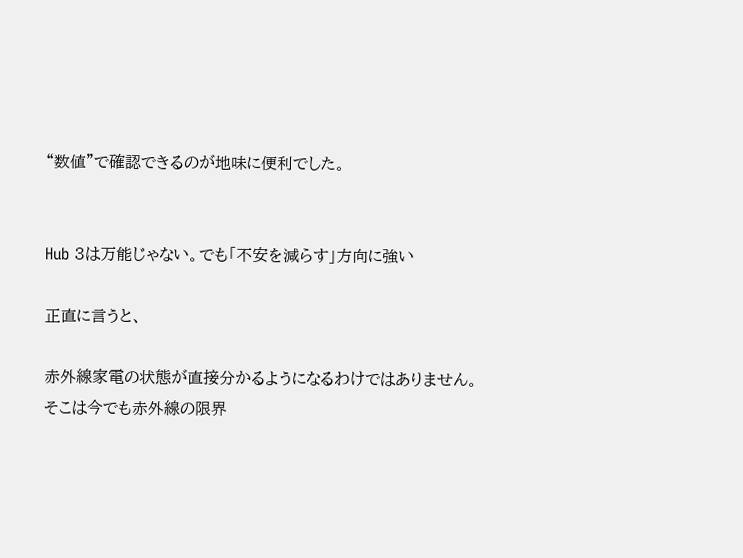“数値”で確認できるのが地味に便利でした。


Hub 3は万能じゃない。でも「不安を減らす」方向に強い

正直に言うと、

赤外線家電の状態が直接分かるようになるわけではありません。
そこは今でも赤外線の限界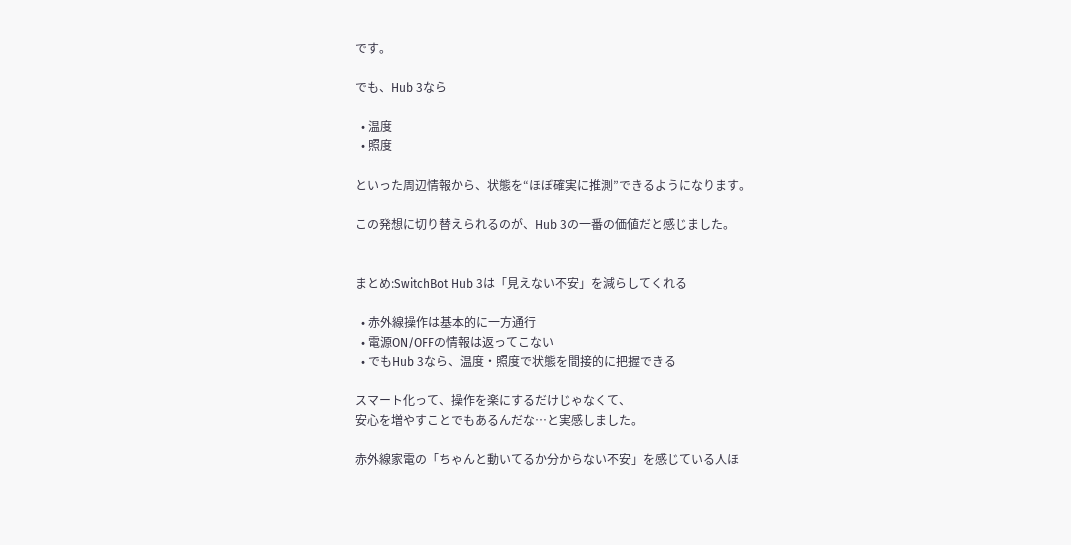です。

でも、Hub 3なら

  • 温度
  • 照度

といった周辺情報から、状態を“ほぼ確実に推測”できるようになります。

この発想に切り替えられるのが、Hub 3の一番の価値だと感じました。


まとめ:SwitchBot Hub 3は「見えない不安」を減らしてくれる

  • 赤外線操作は基本的に一方通行
  • 電源ON/OFFの情報は返ってこない
  • でもHub 3なら、温度・照度で状態を間接的に把握できる

スマート化って、操作を楽にするだけじゃなくて、
安心を増やすことでもあるんだな…と実感しました。

赤外線家電の「ちゃんと動いてるか分からない不安」を感じている人ほ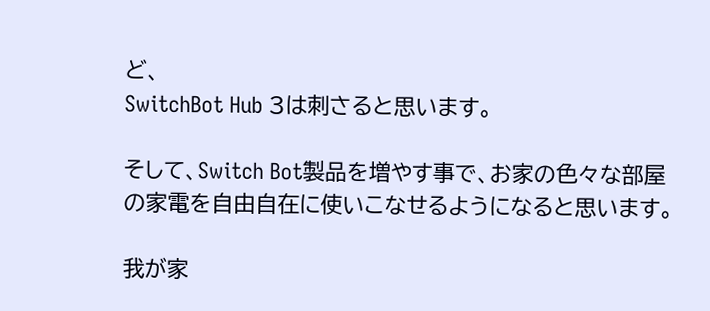ど、
SwitchBot Hub 3は刺さると思います。

そして、Switch Bot製品を増やす事で、お家の色々な部屋の家電を自由自在に使いこなせるようになると思います。

我が家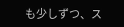も少しずつ、ス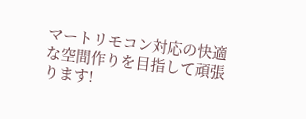マートリモコン対応の快適な空間作りを目指して頑張ります!